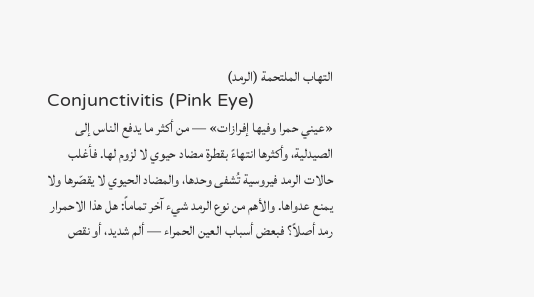التهاب الملتحمة (الرمد)
Conjunctivitis (Pink Eye)
«عيني حمرا وفيها إفرازات» — من أكثر ما يدفع الناس إلى الصيدلية، وأكثرها انتهاءً بقطرة مضاد حيوي لا لزوم لها. فأغلب حالات الرمد فيروسية تُشفى وحدها، والمضاد الحيوي لا يقصّرها ولا يمنع عدواها. والأهم من نوع الرمد شيء آخر تماماً: هل هذا الاحمرار رمد أصلاً؟ فبعض أسباب العين الحمراء — ألم شديد، أو نقص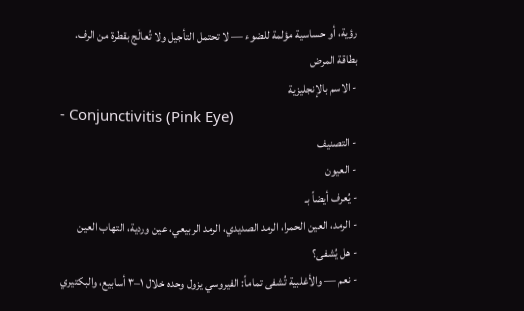رؤية، أو حساسية مؤلمة للضوء — لا تحتمل التأجيل ولا تُعالَج بقطرة من الرف.
بطاقة المرض
- الاسم بالإنجليزية
- Conjunctivitis (Pink Eye)
- التصنيف
- العيون
- يُعرف أيضاً بـ
- الرمد، العين الحمرا، الرمد الصديدي، الرمد الربيعي، عين وردية، التهاب العين
- هل يُشفى؟
- نعم — والأغلبية تُشفى تماماً: الفيروسي يزول وحده خلال ١–٣ أسابيع، والبكتيري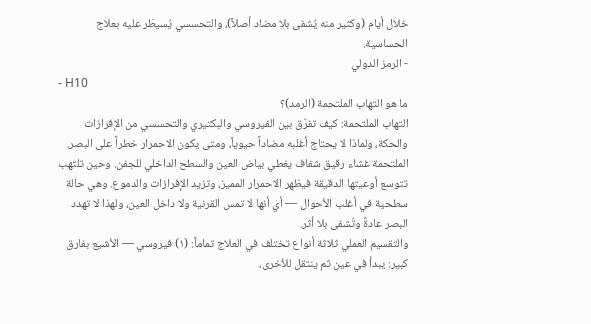خلال أيام (وكثير منه يُشفى بلا مضاد أصلاً)، والتحسسي يُسيطَر عليه بعلاج الحساسية.
- الرمز الدولي
- H10
ما هو التهاب الملتحمة (الرمد)؟
التهاب الملتحمة: كيف تفرّق بين الفيروسي والبكتيري والتحسسي من الإفرازات والحكة، ولماذا لا يحتاج أغلبه مضاداً حيوياً، ومتى يكون الاحمرار خطراً على البصر.
الملتحمة غشاء رقيق شفاف يغطي بياض العين والسطح الداخلي للجفن. وحين تلتهب تتوسع أوعيتها الدقيقة فيظهر الاحمرار المميز، وتزيد الإفرازات والدموع. وهي حالة سطحية في أغلب الأحوال — أي أنها لا تمس القرنية ولا داخل العين، ولهذا لا تهدد البصر عادةً وتُشفى بلا أثر.
والتقسيم العملي ثلاثة أنواع تختلف في العلاج تماماً: (١) فيروسي — الأشيع بفارق كبير: يبدأ في عين ثم ينتقل للأخرى،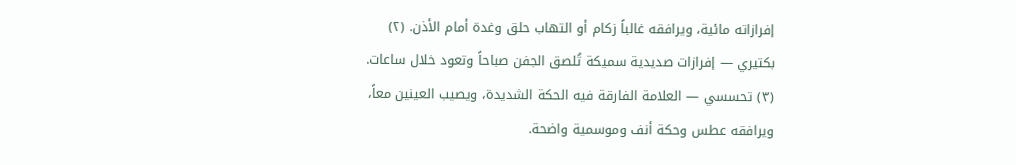إفرازاته مائية، ويرافقه غالباً زكام أو التهاب حلق وغدة أمام الأذن. (٢) بكتيري — إفرازات صديدية سميكة تُلصق الجفن صباحاً وتعود خلال ساعات. (٣) تحسسي — العلامة الفارقة فيه الحكة الشديدة، ويصيب العينين معاً، ويرافقه عطس وحكة أنف وموسمية واضحة.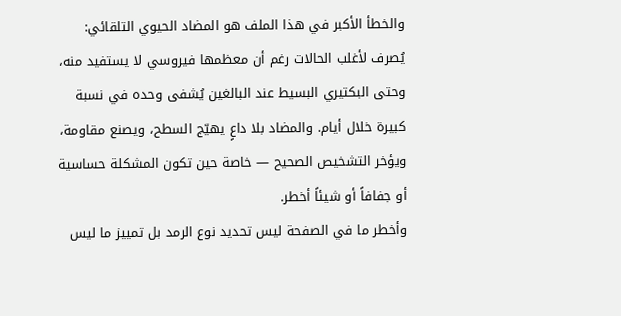والخطأ الأكبر في هذا الملف هو المضاد الحيوي التلقائي: يُصرف لأغلب الحالات رغم أن معظمها فيروسي لا يستفيد منه، وحتى البكتيري البسيط عند البالغين يُشفى وحده في نسبة كبيرة خلال أيام. والمضاد بلا داعٍ يهيّج السطح، ويصنع مقاومة، ويؤخر التشخيص الصحيح — خاصة حين تكون المشكلة حساسية أو جفافاً أو شيئاً أخطر.
وأخطر ما في الصفحة ليس تحديد نوع الرمد بل تمييز ما ليس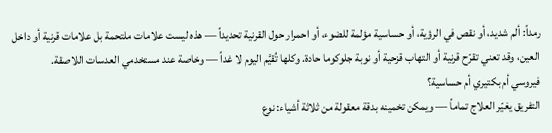رمداً: ألم شديد، أو نقص في الرؤية، أو حساسية مؤلمة للضوء، أو احمرار حول القرنية تحديداً — هذه ليست علامات ملتحمة بل علامات قرنية أو داخل العين، وقد تعني تقرّح قرنية أو التهاب قزحية أو نوبة جلوكوما حادة. وكلها تُقيَّم اليوم لا غداً — وخاصة عند مستخدمي العدسات اللاصقة.
فيروسي أم بكتيري أم حساسية؟
التفريق يغيّر العلاج تماماً — ويمكن تخمينه بدقة معقولة من ثلاثة أشياء: نوع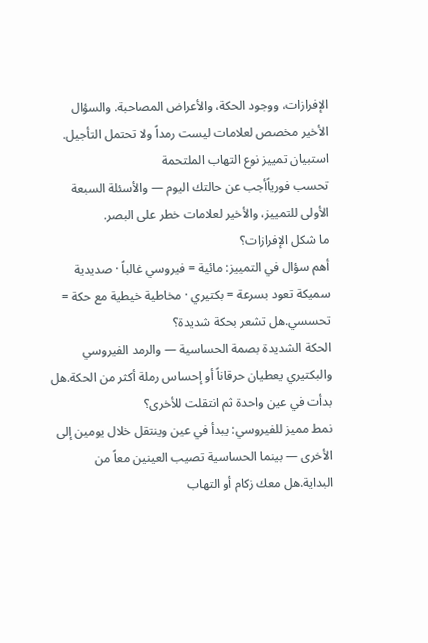الإفرازات، ووجود الحكة، والأعراض المصاحبة. والسؤال الأخير مخصص لعلامات ليست رمداً ولا تحتمل التأجيل.
استبيان تمييز نوع التهاب الملتحمة
تحسب فورياًأجب عن حالتك اليوم — والأسئلة السبعة الأولى للتمييز، والأخير لعلامات خطر على البصر.
ما شكل الإفرازات؟
أهم سؤال في التمييز: مائية = فيروسي غالباً · صديدية سميكة تعود بسرعة = بكتيري · مخاطية خيطية مع حكة = تحسسي.هل تشعر بحكة شديدة؟
الحكة الشديدة بصمة الحساسية — والرمد الفيروسي والبكتيري يعطيان حرقاناً أو إحساس رملة أكثر من الحكة.هل بدأت في عين واحدة ثم انتقلت للأخرى؟
نمط مميز للفيروسي: يبدأ في عين وينتقل خلال يومين إلى الأخرى — بينما الحساسية تصيب العينين معاً من البداية.هل معك زكام أو التهاب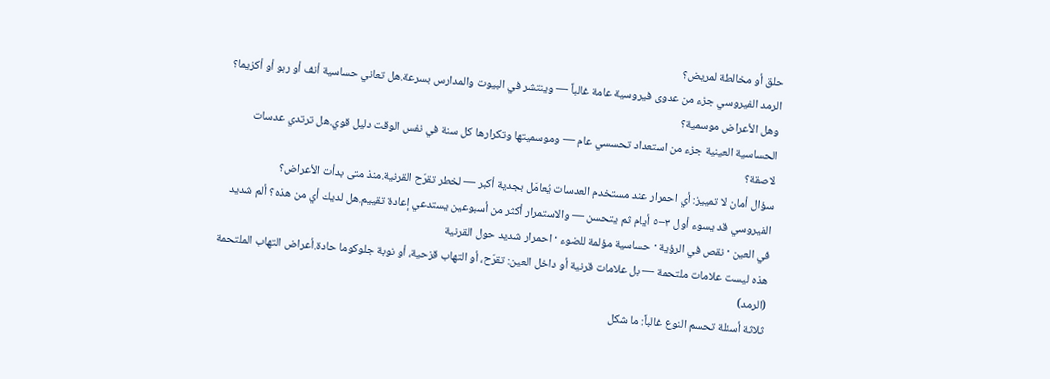حلق أو مخالطة لمريض؟
الرمد الفيروسي جزء من عدوى فيروسية عامة غالباً — وينتشر في البيوت والمدارس بسرعة.هل تعاني حساسية أنف أو ربو أو أكزيما؟ وهل الأعراض موسمية؟
الحساسية العينية جزء من استعداد تحسسي عام — وموسميتها وتكرارها كل سنة في نفس الوقت دليل قوي.هل ترتدي عدسات لاصقة؟
سؤال أمان لا تمييز: أي احمرار عند مستخدم العدسات يُعامَل بجدية أكبر — لخطر تقرّح القرنية.منذ متى بدأت الأعراض؟
الفيروسي قد يسوء أول ٣–٥ أيام ثم يتحسن — والاستمرار أكثر من أسبوعين يستدعي إعادة تقييم.هل لديك أي من هذه؟ ألم شديد في العين · نقص في الرؤية · حساسية مؤلمة للضوء · احمرار شديد حول القرنية
هذه ليست علامات ملتحمة — بل علامات قرنية أو داخل العين: تقرّح، أو التهاب قزحية، أو نوبة جلوكوما حادة.أعراض التهاب الملتحمة (الرمد)
ثلاثة أسئلة تحسم النوع غالباً: ما شكل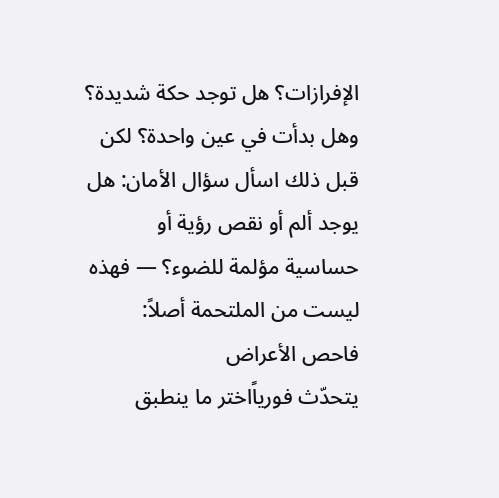الإفرازات؟ هل توجد حكة شديدة؟ وهل بدأت في عين واحدة؟ لكن قبل ذلك اسأل سؤال الأمان: هل يوجد ألم أو نقص رؤية أو حساسية مؤلمة للضوء؟ — فهذه ليست من الملتحمة أصلاً:
فاحص الأعراض
يتحدّث فورياًاختر ما ينطبق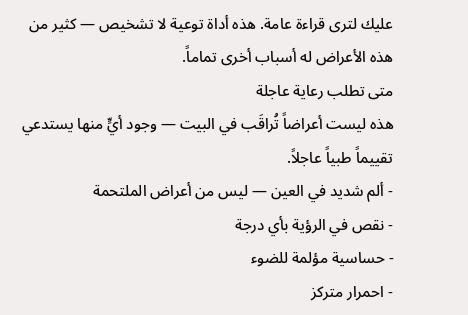عليك لترى قراءة عامة. هذه أداة توعية لا تشخيص — كثير من هذه الأعراض له أسباب أخرى تماماً.
متى تطلب رعاية عاجلة
هذه ليست أعراضاً تُراقَب في البيت — وجود أيٍّ منها يستدعي تقييماً طبياً عاجلاً.
- ألم شديد في العين — ليس من أعراض الملتحمة
- نقص في الرؤية بأي درجة
- حساسية مؤلمة للضوء
- احمرار متركز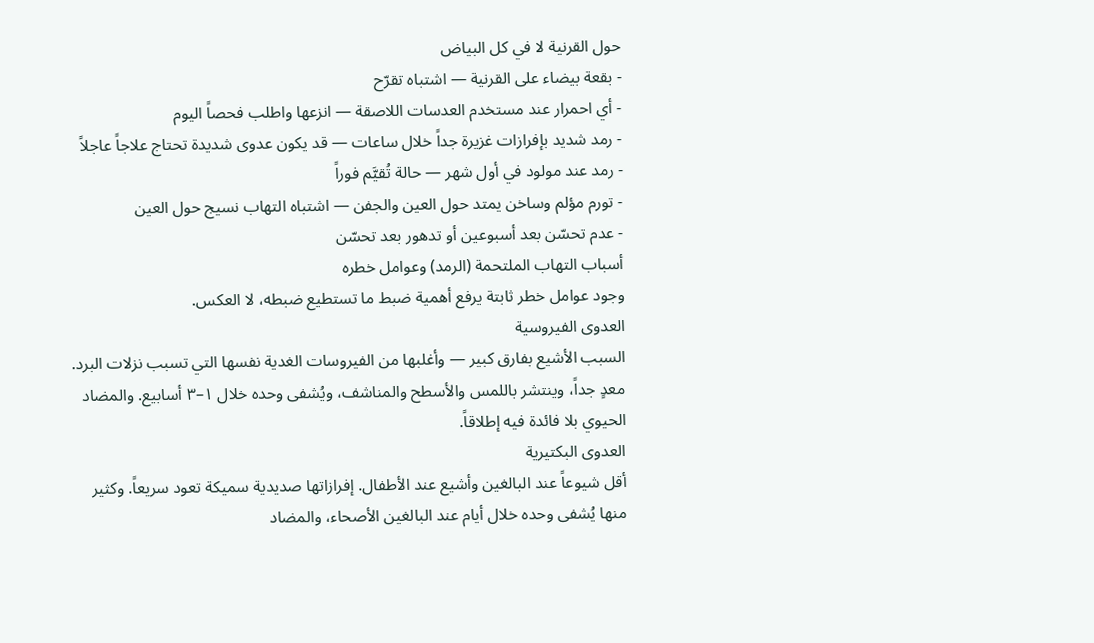حول القرنية لا في كل البياض
- بقعة بيضاء على القرنية — اشتباه تقرّح
- أي احمرار عند مستخدم العدسات اللاصقة — انزعها واطلب فحصاً اليوم
- رمد شديد بإفرازات غزيرة جداً خلال ساعات — قد يكون عدوى شديدة تحتاج علاجاً عاجلاً
- رمد عند مولود في أول شهر — حالة تُقيَّم فوراً
- تورم مؤلم وساخن يمتد حول العين والجفن — اشتباه التهاب نسيج حول العين
- عدم تحسّن بعد أسبوعين أو تدهور بعد تحسّن
أسباب التهاب الملتحمة (الرمد) وعوامل خطره
وجود عوامل خطر ثابتة يرفع أهمية ضبط ما تستطيع ضبطه، لا العكس.
العدوى الفيروسية
السبب الأشيع بفارق كبير — وأغلبها من الفيروسات الغدية نفسها التي تسبب نزلات البرد. معدٍ جداً، وينتشر باللمس والأسطح والمناشف، ويُشفى وحده خلال ١–٣ أسابيع. والمضاد الحيوي بلا فائدة فيه إطلاقاً.
العدوى البكتيرية
أقل شيوعاً عند البالغين وأشيع عند الأطفال. إفرازاتها صديدية سميكة تعود سريعاً. وكثير منها يُشفى وحده خلال أيام عند البالغين الأصحاء، والمضاد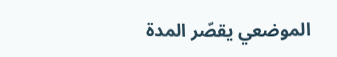الموضعي يقصّر المدة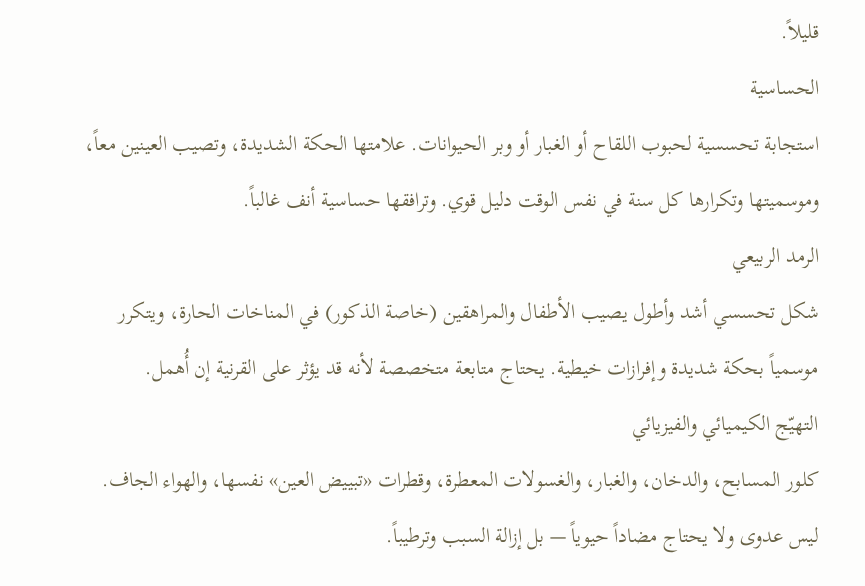قليلاً.
الحساسية
استجابة تحسسية لحبوب اللقاح أو الغبار أو وبر الحيوانات. علامتها الحكة الشديدة، وتصيب العينين معاً، وموسميتها وتكرارها كل سنة في نفس الوقت دليل قوي. وترافقها حساسية أنف غالباً.
الرمد الربيعي
شكل تحسسي أشد وأطول يصيب الأطفال والمراهقين (خاصة الذكور) في المناخات الحارة، ويتكرر موسمياً بحكة شديدة وإفرازات خيطية. يحتاج متابعة متخصصة لأنه قد يؤثر على القرنية إن أُهمل.
التهيّج الكيميائي والفيزيائي
كلور المسابح، والدخان، والغبار، والغسولات المعطرة، وقطرات «تبييض العين» نفسها، والهواء الجاف. ليس عدوى ولا يحتاج مضاداً حيوياً — بل إزالة السبب وترطيباً.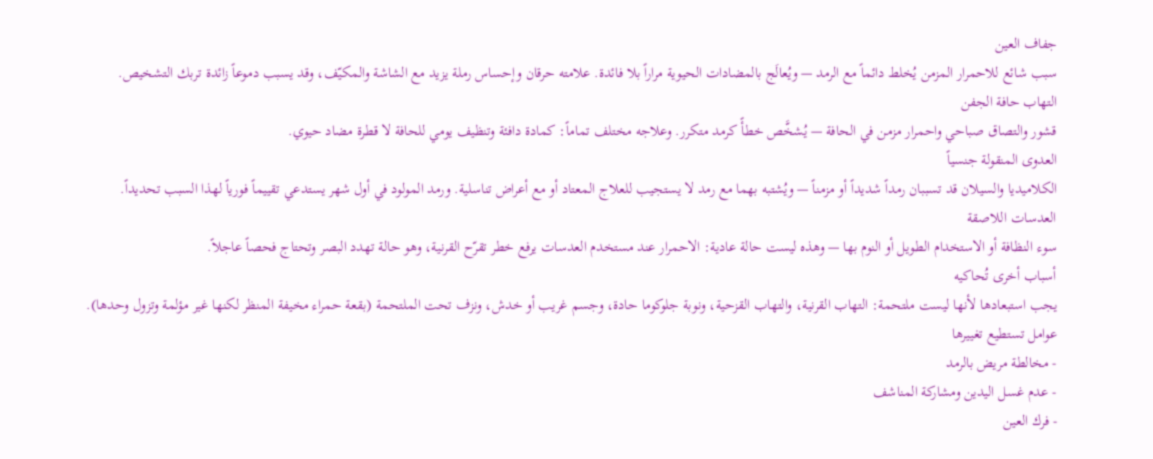جفاف العين
سبب شائع للاحمرار المزمن يُخلط دائماً مع الرمد — ويُعالَج بالمضادات الحيوية مراراً بلا فائدة. علامته حرقان وإحساس رملة يزيد مع الشاشة والمكيّف، وقد يسبب دموعاً زائدة تربك التشخيص.
التهاب حافة الجفن
قشور والتصاق صباحي واحمرار مزمن في الحافة — يُشخَّص خطأً كرمد متكرر. وعلاجه مختلف تماماً: كمادة دافئة وتنظيف يومي للحافة لا قطرة مضاد حيوي.
العدوى المنقولة جنسياً
الكلاميديا والسيلان قد تسببان رمداً شديداً أو مزمناً — ويُشتبه بهما مع رمد لا يستجيب للعلاج المعتاد أو مع أعراض تناسلية. ورمد المولود في أول شهر يستدعي تقييماً فورياً لهذا السبب تحديداً.
العدسات اللاصقة
سوء النظافة أو الاستخدام الطويل أو النوم بها — وهذه ليست حالة عادية: الاحمرار عند مستخدم العدسات يرفع خطر تقرّح القرنية، وهو حالة تهدد البصر وتحتاج فحصاً عاجلاً.
أسباب أخرى تُحاكيه
يجب استبعادها لأنها ليست ملتحمة: التهاب القرنية، والتهاب القزحية، ونوبة جلوكوما حادة، وجسم غريب أو خدش، ونزف تحت الملتحمة (بقعة حمراء مخيفة المنظر لكنها غير مؤلمة وتزول وحدها).
عوامل تستطيع تغييرها
- مخالطة مريض بالرمد
- عدم غسل اليدين ومشاركة المناشف
- فرك العين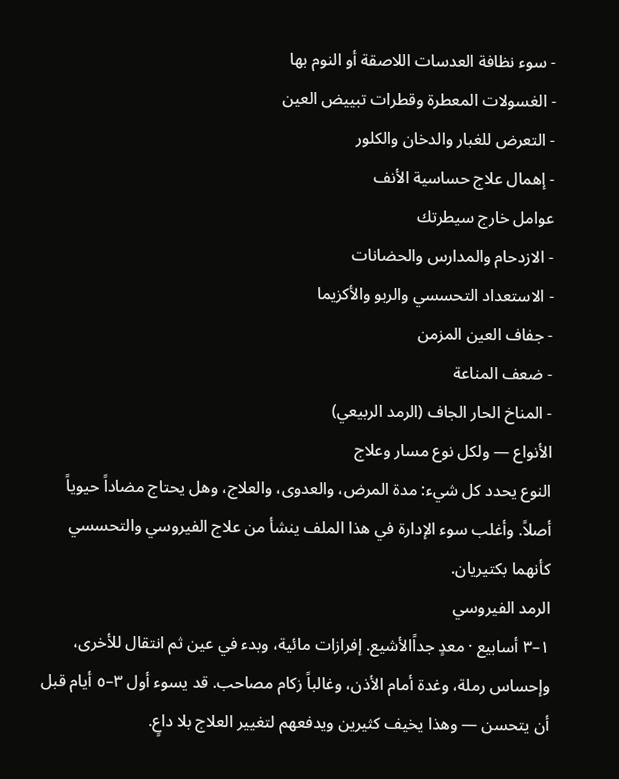- سوء نظافة العدسات اللاصقة أو النوم بها
- الغسولات المعطرة وقطرات تبييض العين
- التعرض للغبار والدخان والكلور
- إهمال علاج حساسية الأنف
عوامل خارج سيطرتك
- الازدحام والمدارس والحضانات
- الاستعداد التحسسي والربو والأكزيما
- جفاف العين المزمن
- ضعف المناعة
- المناخ الحار الجاف (الرمد الربيعي)
الأنواع — ولكل نوع مسار وعلاج
النوع يحدد كل شيء: مدة المرض، والعدوى، والعلاج، وهل يحتاج مضاداً حيوياً أصلاً. وأغلب سوء الإدارة في هذا الملف ينشأ من علاج الفيروسي والتحسسي كأنهما بكتيريان.
الرمد الفيروسي
١–٣ أسابيع · معدٍ جداًالأشيع. إفرازات مائية، وبدء في عين ثم انتقال للأخرى، وإحساس رملة، وغدة أمام الأذن، وغالباً زكام مصاحب. قد يسوء أول ٣–٥ أيام قبل أن يتحسن — وهذا يخيف كثيرين ويدفعهم لتغيير العلاج بلا داعٍ.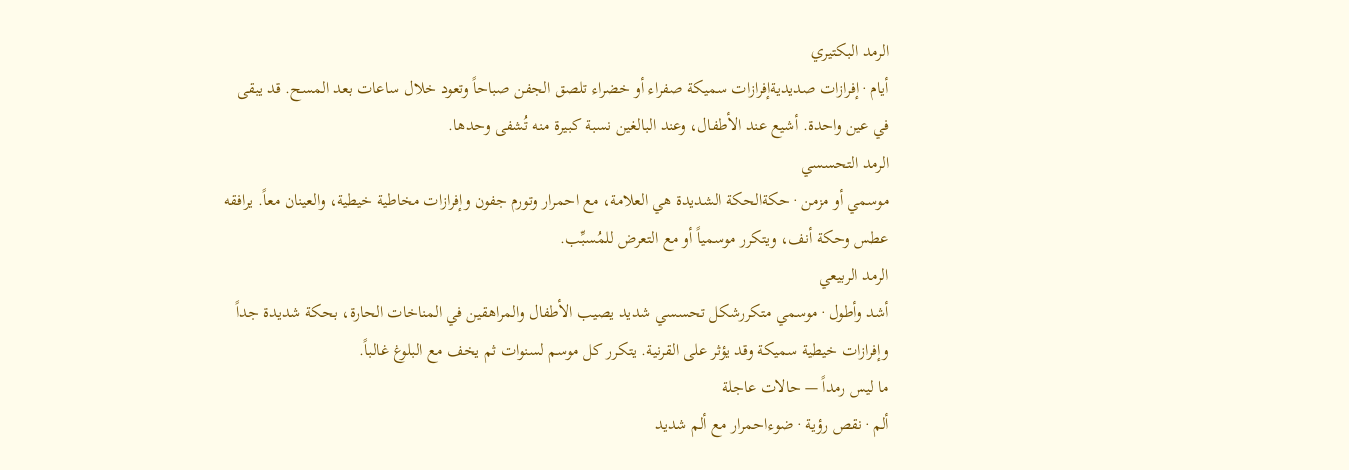الرمد البكتيري
أيام · إفرازات صديديةإفرازات سميكة صفراء أو خضراء تلصق الجفن صباحاً وتعود خلال ساعات بعد المسح. قد يبقى في عين واحدة. أشيع عند الأطفال، وعند البالغين نسبة كبيرة منه تُشفى وحدها.
الرمد التحسسي
موسمي أو مزمن · حكةالحكة الشديدة هي العلامة، مع احمرار وتورم جفون وإفرازات مخاطية خيطية، والعينان معاً. يرافقه عطس وحكة أنف، ويتكرر موسمياً أو مع التعرض للمُسبِّب.
الرمد الربيعي
أشد وأطول · موسمي متكررشكل تحسسي شديد يصيب الأطفال والمراهقين في المناخات الحارة، بحكة شديدة جداً وإفرازات خيطية سميكة وقد يؤثر على القرنية. يتكرر كل موسم لسنوات ثم يخف مع البلوغ غالباً.
ما ليس رمداً — حالات عاجلة
ألم · نقص رؤية · ضوءاحمرار مع ألم شديد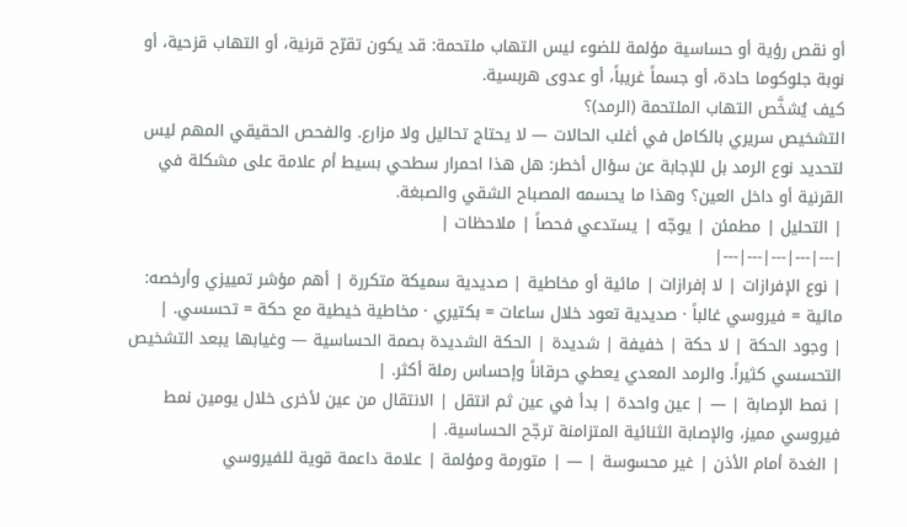أو نقص رؤية أو حساسية مؤلمة للضوء ليس التهاب ملتحمة: قد يكون تقرّح قرنية، أو التهاب قزحية، أو نوبة جلوكوما حادة، أو جسماً غريباً، أو عدوى هربسية.
كيف يُشخَّص التهاب الملتحمة (الرمد)؟
التشخيص سريري بالكامل في أغلب الحالات — لا يحتاج تحاليل ولا مزارع. والفحص الحقيقي المهم ليس لتحديد نوع الرمد بل للإجابة عن سؤال أخطر: هل هذا احمرار سطحي بسيط أم علامة على مشكلة في القرنية أو داخل العين؟ وهذا ما يحسمه المصباح الشقي والصبغة.
| التحليل | مطمئن | يوجّه | يستدعي فحصاً | ملاحظات |
|---|---|---|---|---|
| نوع الإفرازات | لا إفرازات | مائية أو مخاطية | صديدية سميكة متكررة | أهم مؤشر تمييزي وأرخصه: مائية = فيروسي غالباً · صديدية تعود خلال ساعات = بكتيري · مخاطية خيطية مع حكة = تحسسي. |
| وجود الحكة | لا حكة | خفيفة | شديدة | الحكة الشديدة بصمة الحساسية — وغيابها يبعد التشخيص التحسسي كثيراً. والرمد المعدي يعطي حرقاناً وإحساس رملة أكثر. |
| نمط الإصابة | — | عين واحدة | بدأ في عين ثم انتقل | الانتقال من عين لأخرى خلال يومين نمط فيروسي مميز، والإصابة الثنائية المتزامنة ترجّح الحساسية. |
| الغدة أمام الأذن | غير محسوسة | — | متورمة ومؤلمة | علامة داعمة قوية للفيروسي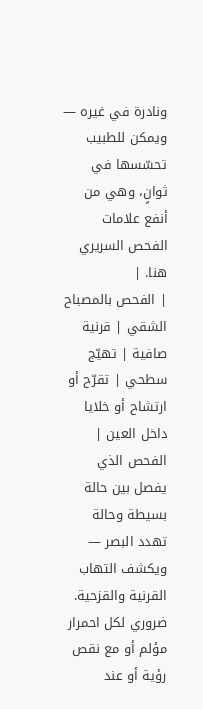ونادرة في غيره — ويمكن للطبيب تحسّسها في ثوانٍ، وهي من أنفع علامات الفحص السريري هنا. |
| الفحص بالمصباح الشقي | قرنية صافية | تهيّج سطحي | تقرّح أو ارتشاح أو خلايا داخل العين | الفحص الذي يفصل بين حالة بسيطة وحالة تهدد البصر — ويكشف التهاب القرنية والقزحية. ضروري لكل احمرار مؤلم أو مع نقص رؤية أو عند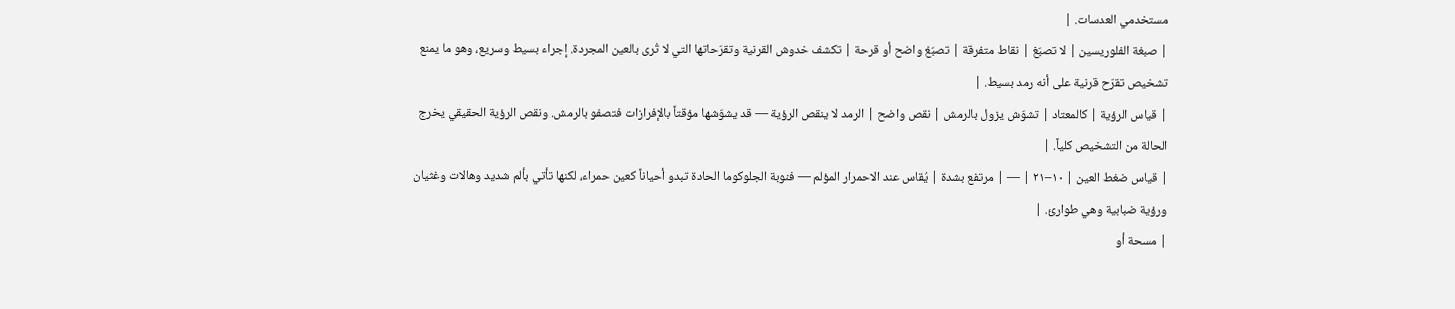مستخدمي العدسات. |
| صبغة الفلوريسين | لا تصبّغ | نقاط متفرقة | تصبّغ واضح أو قرحة | تكشف خدوش القرنية وتقرّحاتها التي لا تُرى بالعين المجردة. إجراء بسيط وسريع، وهو ما يمنع تشخيص تقرّح قرنية على أنه رمد بسيط. |
| قياس الرؤية | كالمعتاد | تشوّش يزول بالرمش | نقص واضح | الرمد لا ينقص الرؤية — قد يشوّشها مؤقتاً بالإفرازات فتصفو بالرمش. ونقص الرؤية الحقيقي يخرج الحالة من التشخيص كلياً. |
| قياس ضغط العين | ١٠–٢١ | — | مرتفع بشدة | يُقاس عند الاحمرار المؤلم — فنوبة الجلوكوما الحادة تبدو أحياناً كعين حمراء، لكنها تأتي بألم شديد وهالات وغثيان ورؤية ضبابية وهي طوارئ. |
| مسحة أو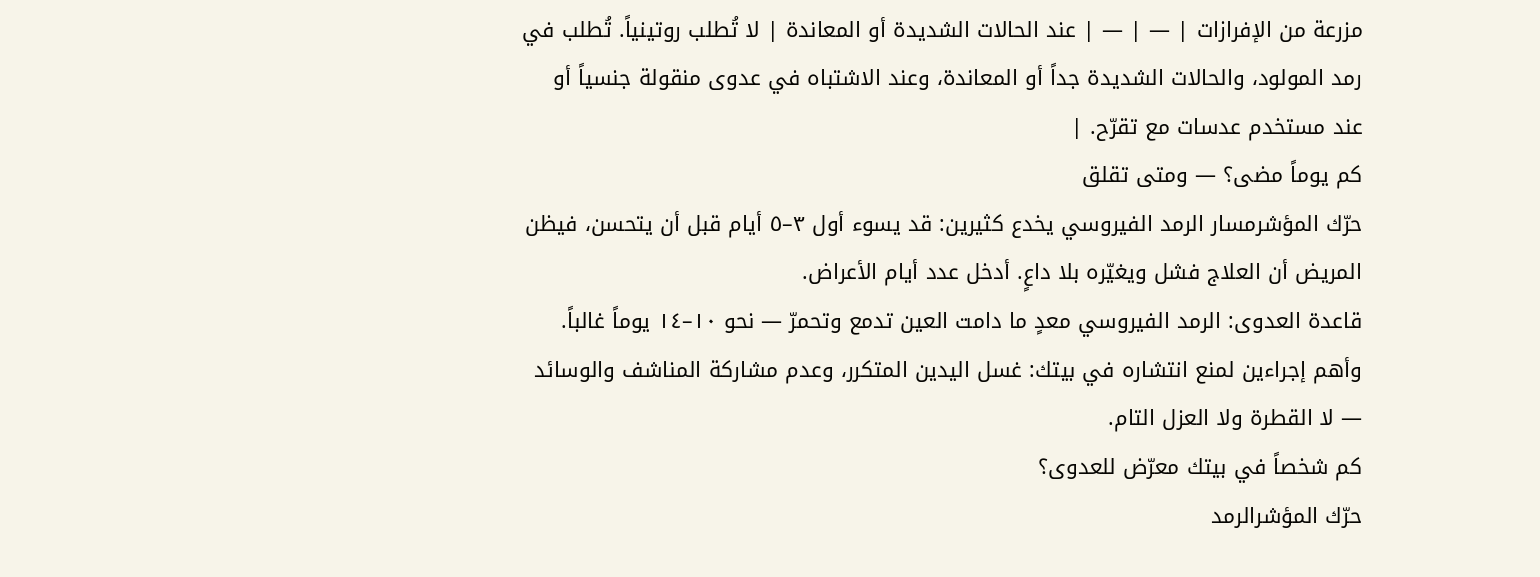مزرعة من الإفرازات | — | — | عند الحالات الشديدة أو المعاندة | لا تُطلب روتينياً. تُطلب في رمد المولود، والحالات الشديدة جداً أو المعاندة، وعند الاشتباه في عدوى منقولة جنسياً أو عند مستخدم عدسات مع تقرّح. |
كم يوماً مضى؟ — ومتى تقلق
حرّك المؤشرمسار الرمد الفيروسي يخدع كثيرين: قد يسوء أول ٣–٥ أيام قبل أن يتحسن، فيظن المريض أن العلاج فشل ويغيّره بلا داعٍ. أدخل عدد أيام الأعراض.
قاعدة العدوى: الرمد الفيروسي معدٍ ما دامت العين تدمع وتحمرّ — نحو ١٠–١٤ يوماً غالباً. وأهم إجراءين لمنع انتشاره في بيتك: غسل اليدين المتكرر، وعدم مشاركة المناشف والوسائد — لا القطرة ولا العزل التام.
كم شخصاً في بيتك معرّض للعدوى؟
حرّك المؤشرالرمد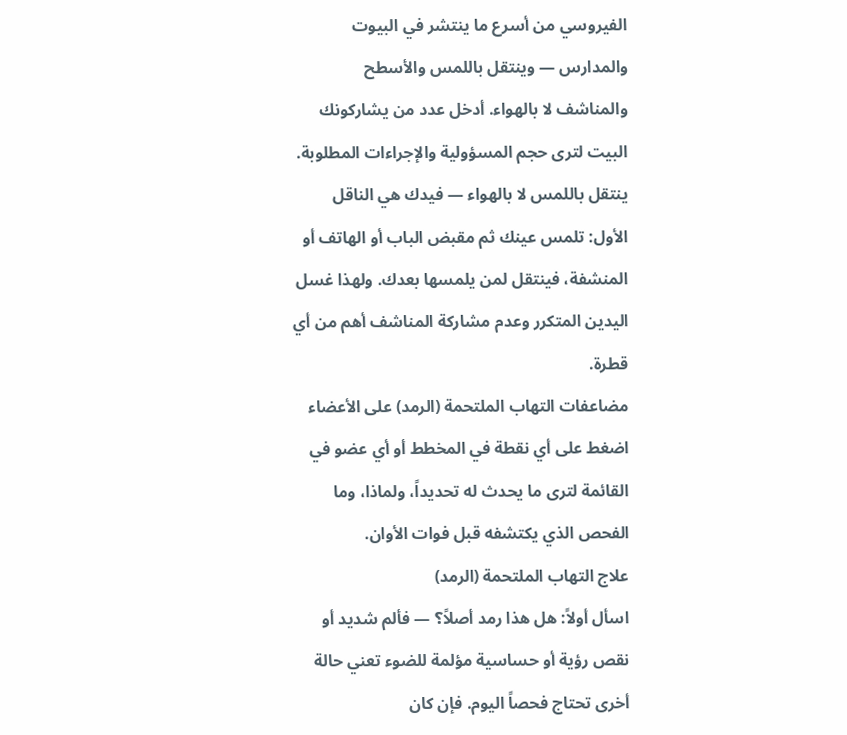الفيروسي من أسرع ما ينتشر في البيوت والمدارس — وينتقل باللمس والأسطح والمناشف لا بالهواء. أدخل عدد من يشاركونك البيت لترى حجم المسؤولية والإجراءات المطلوبة.
ينتقل باللمس لا بالهواء — فيدك هي الناقل الأول: تلمس عينك ثم مقبض الباب أو الهاتف أو المنشفة، فينتقل لمن يلمسها بعدك. ولهذا غسل اليدين المتكرر وعدم مشاركة المناشف أهم من أي قطرة.
مضاعفات التهاب الملتحمة (الرمد) على الأعضاء
اضغط على أي نقطة في المخطط أو أي عضو في القائمة لترى ما يحدث له تحديداً، ولماذا، وما الفحص الذي يكتشفه قبل فوات الأوان.
علاج التهاب الملتحمة (الرمد)
اسأل أولاً: هل هذا رمد أصلاً؟ — فألم شديد أو نقص رؤية أو حساسية مؤلمة للضوء تعني حالة أخرى تحتاج فحصاً اليوم. فإن كان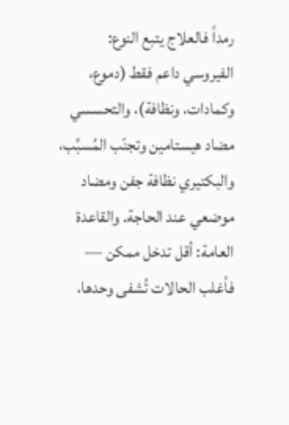رمداً فالعلاج يتبع النوع: الفيروسي داعم فقط (دموع، وكمادات، ونظافة)، والتحسسي مضاد هيستامين وتجنّب المُسبِّب، والبكتيري نظافة جفن ومضاد موضعي عند الحاجة. والقاعدة العامة: أقل تدخل ممكن — فأغلب الحالات تُشفى وحدها،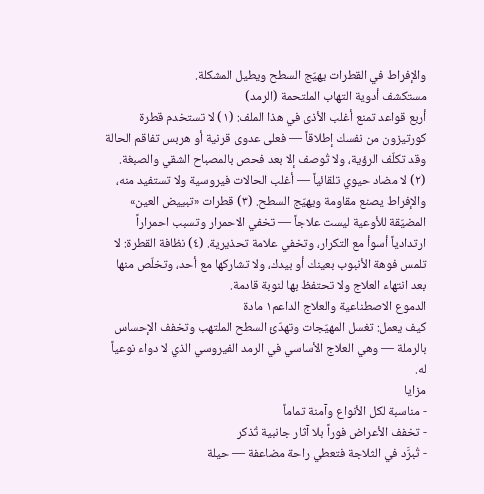والإفراط في القطرات يهيّج السطح ويطيل المشكلة.
مستكشف أدوية التهاب الملتحمة (الرمد)
أربع قواعد تمنع أغلب الأذى في هذا الملف: (١) لا تستخدم قطرة كورتيزون من نفسك إطلاقاً — فعلى عدوى قرنية أو هربس تفاقم الحالة وقد تكلّف الرؤية، ولا تُوصف إلا بعد فحص بالمصباح الشقي والصبغة. (٢) لا مضاد حيوي تلقائياً — أغلب الحالات فيروسية ولا تستفيد منه، والإفراط يصنع مقاومة ويهيّج السطح. (٣) قطرات «تبييض العين» المضيّقة للأوعية ليست علاجاً — تخفي الاحمرار وتسبب احمراراً ارتدادياً أسوأ مع التكرار، وتخفي علامة تحذيرية. (٤) نظافة القطرة: لا تلمس فوهة الأنبوب بعينك أو بيدك، ولا تشاركها مع أحد، وتخلّص منها بعد انتهاء العلاج ولا تحتفظ بها لنوبة قادمة.
الدموع الاصطناعية والعلاج الداعم١ مادة
كيف يعمل: تغسل المهيّجات وتهدّئ السطح الملتهب وتخفف الإحساس بالرملة — وهي العلاج الأساسي في الرمد الفيروسي الذي لا دواء نوعياً له.
مزايا
- مناسبة لكل الأنواع وآمنة تماماً
- تخفف الأعراض فوراً بلا آثار جانبية تُذكر
- تُبرَّد في الثلاجة فتعطي راحة مضاعفة — حيلة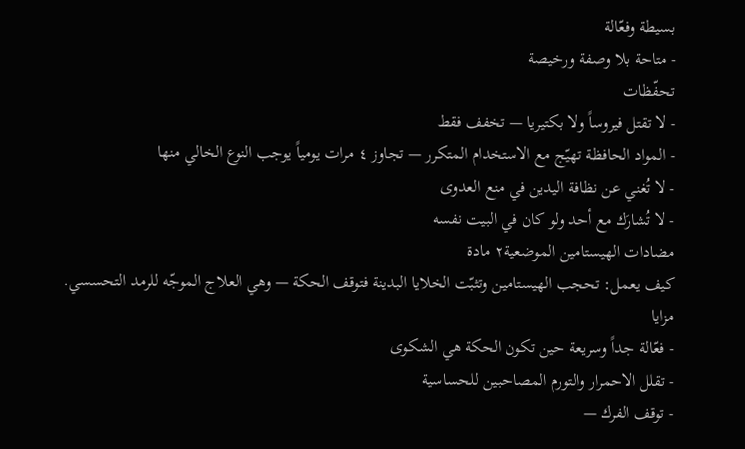بسيطة وفعّالة
- متاحة بلا وصفة ورخيصة
تحفّظات
- لا تقتل فيروساً ولا بكتيريا — تخفف فقط
- المواد الحافظة تهيّج مع الاستخدام المتكرر — تجاوز ٤ مرات يومياً يوجب النوع الخالي منها
- لا تُغني عن نظافة اليدين في منع العدوى
- لا تُشارَك مع أحد ولو كان في البيت نفسه
مضادات الهيستامين الموضعية٢ مادة
كيف يعمل: تحجب الهيستامين وتثبّت الخلايا البدينة فتوقف الحكة — وهي العلاج الموجّه للرمد التحسسي.
مزايا
- فعّالة جداً وسريعة حين تكون الحكة هي الشكوى
- تقلل الاحمرار والتورم المصاحبين للحساسية
- توقف الفرك —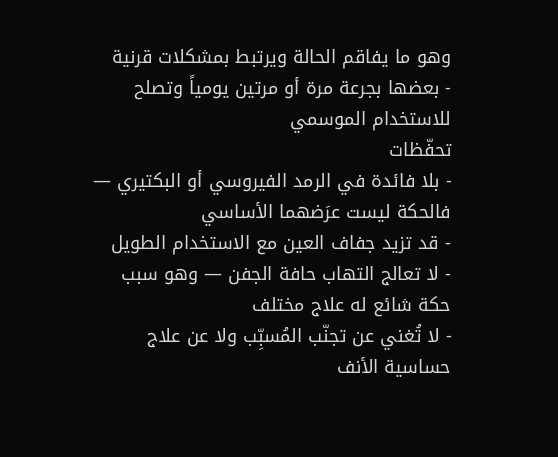وهو ما يفاقم الحالة ويرتبط بمشكلات قرنية
- بعضها بجرعة مرة أو مرتين يومياً وتصلح للاستخدام الموسمي
تحفّظات
- بلا فائدة في الرمد الفيروسي أو البكتيري — فالحكة ليست عرَضهما الأساسي
- قد تزيد جفاف العين مع الاستخدام الطويل
- لا تعالج التهاب حافة الجفن — وهو سبب حكة شائع له علاج مختلف
- لا تُغني عن تجنّب المُسبِّب ولا عن علاج حساسية الأنف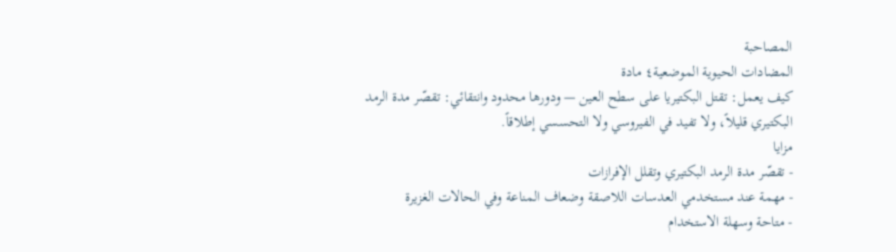المصاحبة
المضادات الحيوية الموضعية٤ مادة
كيف يعمل: تقتل البكتيريا على سطح العين — ودورها محدود وانتقائي: تقصّر مدة الرمد البكتيري قليلاً، ولا تفيد في الفيروسي ولا التحسسي إطلاقاً.
مزايا
- تقصّر مدة الرمد البكتيري وتقلل الإفرازات
- مهمة عند مستخدمي العدسات اللاصقة وضعاف المناعة وفي الحالات الغزيرة
- متاحة وسهلة الاستخدام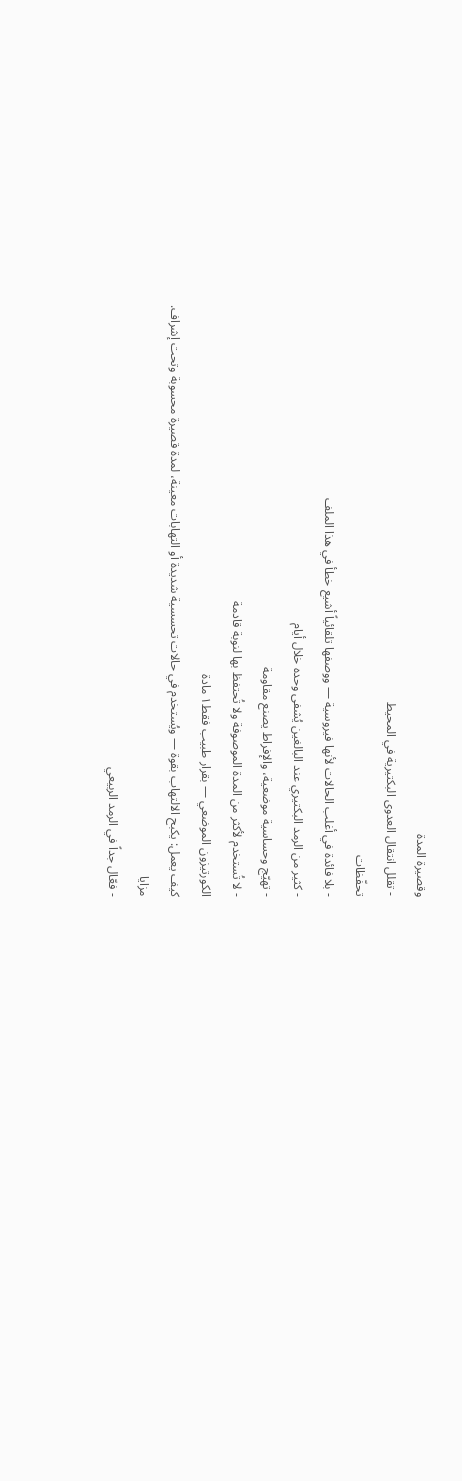وقصيرة المدة
- تقلل انتقال العدوى البكتيرية في المحيط
تحفّظات
- بلا فائدة في أغلب الحالات لأنها فيروسية — ووصفها تلقائياً أشيع خطأ في هذا الملف
- كثير من الرمد البكتيري عند البالغين يُشفى وحده خلال أيام
- تهيّج وحساسية موضعية، والإفراط يصنع مقاومة
- لا تُستخدم لأكثر من المدة الموصوفة ولا تُحتفظ بها لنوبة قادمة
الكورتيزون الموضعي — بقرار طبيب فقط١ مادة
كيف يعمل: يكبح الالتهاب بقوة — ويُستخدم في حالات تحسسية شديدة أو التهابات معينة، لمدة قصيرة محسوبة وتحت إشراف.
مزايا
- فعّال جداً في الرمد الربيعي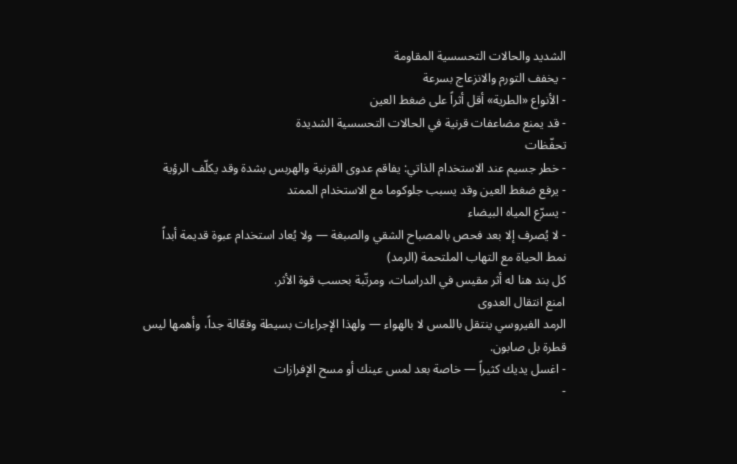الشديد والحالات التحسسية المقاومة
- يخفف التورم والانزعاج بسرعة
- الأنواع «الطرية» أقل أثراً على ضغط العين
- قد يمنع مضاعفات قرنية في الحالات التحسسية الشديدة
تحفّظات
- خطر جسيم عند الاستخدام الذاتي: يفاقم عدوى القرنية والهربس بشدة وقد يكلّف الرؤية
- يرفع ضغط العين وقد يسبب جلوكوما مع الاستخدام الممتد
- يسرّع المياه البيضاء
- لا يُصرف إلا بعد فحص بالمصباح الشقي والصبغة — ولا يُعاد استخدام عبوة قديمة أبداً
نمط الحياة مع التهاب الملتحمة (الرمد)
كل بند هنا له أثر مقيس في الدراسات، ومرتّبة بحسب قوة الأثر.
امنع انتقال العدوى
الرمد الفيروسي ينتقل باللمس لا بالهواء — ولهذا الإجراءات بسيطة وفعّالة جداً، وأهمها ليس قطرة بل صابون.
- اغسل يديك كثيراً — خاصة بعد لمس عينك أو مسح الإفرازات
-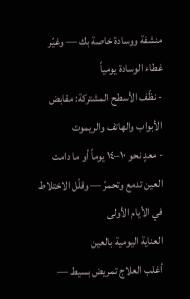منشفة ووسادة خاصة بك — وغيّر غطاء الوسادة يومياً
- نظّف الأسطح المشتركة: مقابض الأبواب والهاتف والريموت
- معدٍ نحو ١٠–١٤ يوماً أو ما دامت العين تدمع وتحمرّ — وقلّل الاختلاط في الأيام الأولى
العناية اليومية بالعين
أغلب العلاج تمريض بسيط —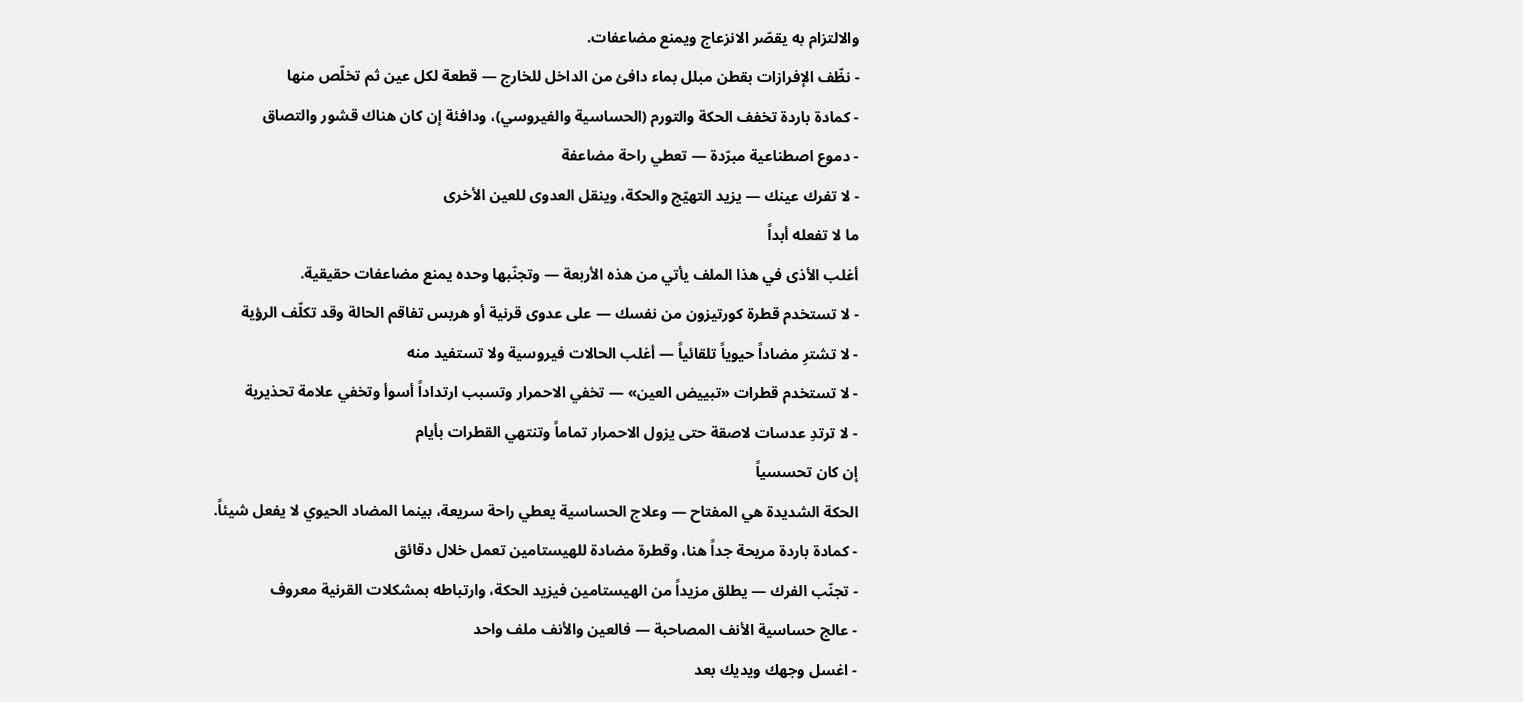والالتزام به يقصّر الانزعاج ويمنع مضاعفات.
- نظّف الإفرازات بقطن مبلل بماء دافئ من الداخل للخارج — قطعة لكل عين ثم تخلّص منها
- كمادة باردة تخفف الحكة والتورم (الحساسية والفيروسي)، ودافئة إن كان هناك قشور والتصاق
- دموع اصطناعية مبرّدة — تعطي راحة مضاعفة
- لا تفرك عينك — يزيد التهيّج والحكة، وينقل العدوى للعين الأخرى
ما لا تفعله أبداً
أغلب الأذى في هذا الملف يأتي من هذه الأربعة — وتجنّبها وحده يمنع مضاعفات حقيقية.
- لا تستخدم قطرة كورتيزون من نفسك — على عدوى قرنية أو هربس تفاقم الحالة وقد تكلّف الرؤية
- لا تشترِ مضاداً حيوياً تلقائياً — أغلب الحالات فيروسية ولا تستفيد منه
- لا تستخدم قطرات «تبييض العين» — تخفي الاحمرار وتسبب ارتداداً أسوأ وتخفي علامة تحذيرية
- لا ترتدِ عدسات لاصقة حتى يزول الاحمرار تماماً وتنتهي القطرات بأيام
إن كان تحسسياً
الحكة الشديدة هي المفتاح — وعلاج الحساسية يعطي راحة سريعة، بينما المضاد الحيوي لا يفعل شيئاً.
- كمادة باردة مريحة جداً هنا، وقطرة مضادة للهيستامين تعمل خلال دقائق
- تجنّب الفرك — يطلق مزيداً من الهيستامين فيزيد الحكة، وارتباطه بمشكلات القرنية معروف
- عالج حساسية الأنف المصاحبة — فالعين والأنف ملف واحد
- اغسل وجهك ويديك بعد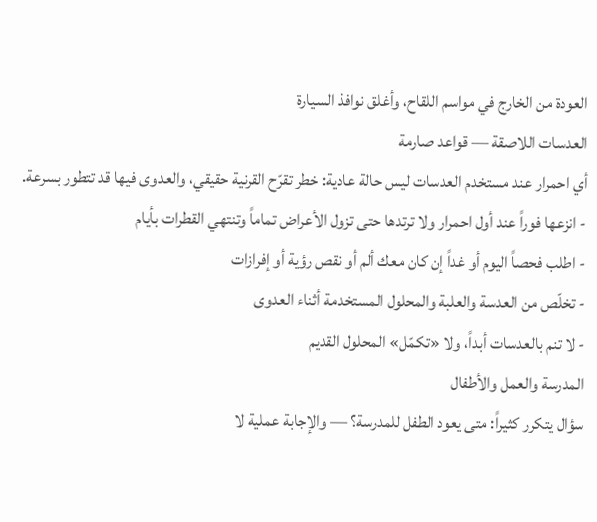العودة من الخارج في مواسم اللقاح، وأغلق نوافذ السيارة
العدسات اللاصقة — قواعد صارمة
أي احمرار عند مستخدم العدسات ليس حالة عادية: خطر تقرّح القرنية حقيقي، والعدوى فيها قد تتطور بسرعة.
- انزعها فوراً عند أول احمرار ولا ترتدها حتى تزول الأعراض تماماً وتنتهي القطرات بأيام
- اطلب فحصاً اليوم أو غداً إن كان معك ألم أو نقص رؤية أو إفرازات
- تخلّص من العدسة والعلبة والمحلول المستخدمة أثناء العدوى
- لا تنم بالعدسات أبداً، ولا «تكمّل» المحلول القديم
المدرسة والعمل والأطفال
سؤال يتكرر كثيراً: متى يعود الطفل للمدرسة؟ — والإجابة عملية لا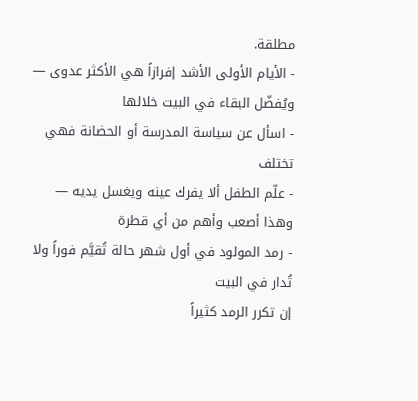مطلقة.
- الأيام الأولى الأشد إفرازاً هي الأكثر عدوى — ويُفضّل البقاء في البيت خلالها
- اسأل عن سياسة المدرسة أو الحضانة فهي تختلف
- علّم الطفل ألا يفرك عينه ويغسل يديه — وهذا أصعب وأهم من أي قطرة
- رمد المولود في أول شهر حالة تُقيَّم فوراً ولا تُدار في البيت
إن تكرر الرمد كثيراً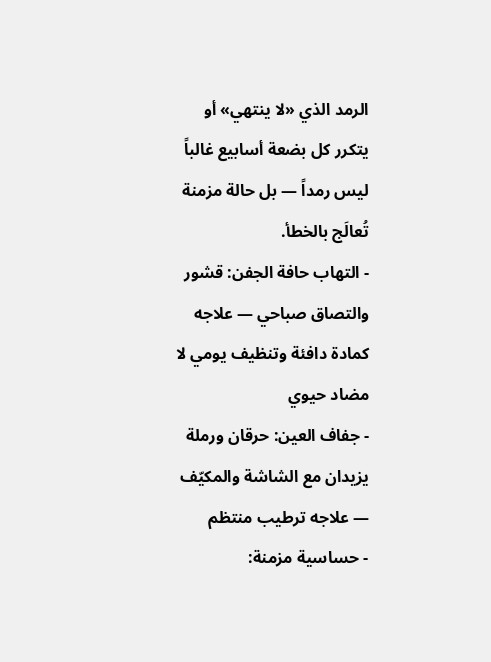الرمد الذي «لا ينتهي» أو يتكرر كل بضعة أسابيع غالباً ليس رمداً — بل حالة مزمنة تُعالَج بالخطأ.
- التهاب حافة الجفن: قشور والتصاق صباحي — علاجه كمادة دافئة وتنظيف يومي لا مضاد حيوي
- جفاف العين: حرقان ورملة يزيدان مع الشاشة والمكيّف — علاجه ترطيب منتظم
- حساسية مزمنة: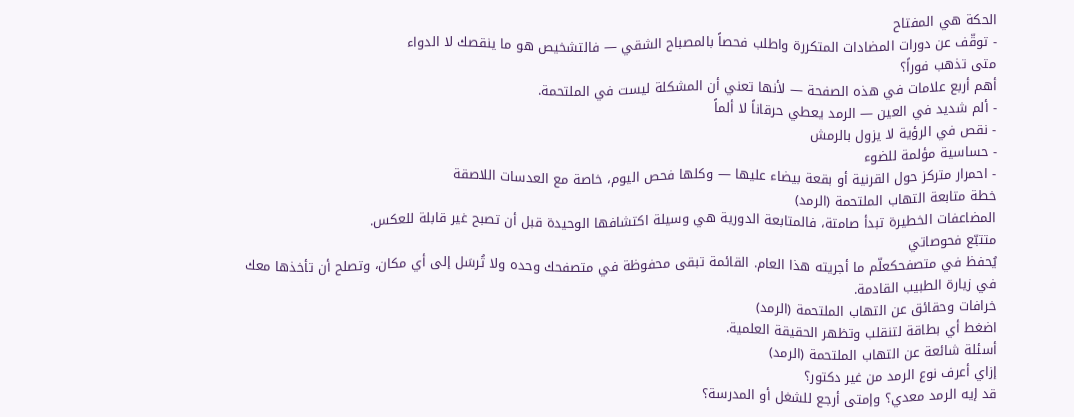الحكة هي المفتاح
- توقّف عن دورات المضادات المتكررة واطلب فحصاً بالمصباح الشقي — فالتشخيص هو ما ينقصك لا الدواء
متى تذهب فوراً؟
أهم أربع علامات في هذه الصفحة — لأنها تعني أن المشكلة ليست في الملتحمة.
- ألم شديد في العين — الرمد يعطي حرقاناً لا ألماً
- نقص في الرؤية لا يزول بالرمش
- حساسية مؤلمة للضوء
- احمرار متركز حول القرنية أو بقعة بيضاء عليها — وكلها فحص اليوم، خاصة مع العدسات اللاصقة
خطة متابعة التهاب الملتحمة (الرمد)
المضاعفات الخطيرة تبدأ صامتة، فالمتابعة الدورية هي وسيلة اكتشافها الوحيدة قبل أن تصبح غير قابلة للعكس.
متتبّع فحوصاتي
يُحفظ في متصفحكعلّم ما أجريته هذا العام. القائمة تبقى محفوظة في متصفحك وحده ولا تُرسَل إلى أي مكان، وتصلح أن تأخذها معك في زيارة الطبيب القادمة.
خرافات وحقائق عن التهاب الملتحمة (الرمد)
اضغط أي بطاقة لتنقلب وتظهر الحقيقة العلمية.
أسئلة شائعة عن التهاب الملتحمة (الرمد)
إزاي أعرف نوع الرمد من غير دكتور؟
قد إيه الرمد معدي؟ وإمتى أرجع للشغل أو المدرسة؟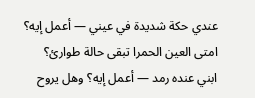عندي حكة شديدة في عيني — أعمل إيه؟
امتى العين الحمرا تبقى حالة طوارئ؟
ابني عنده رمد — أعمل إيه؟ وهل يروح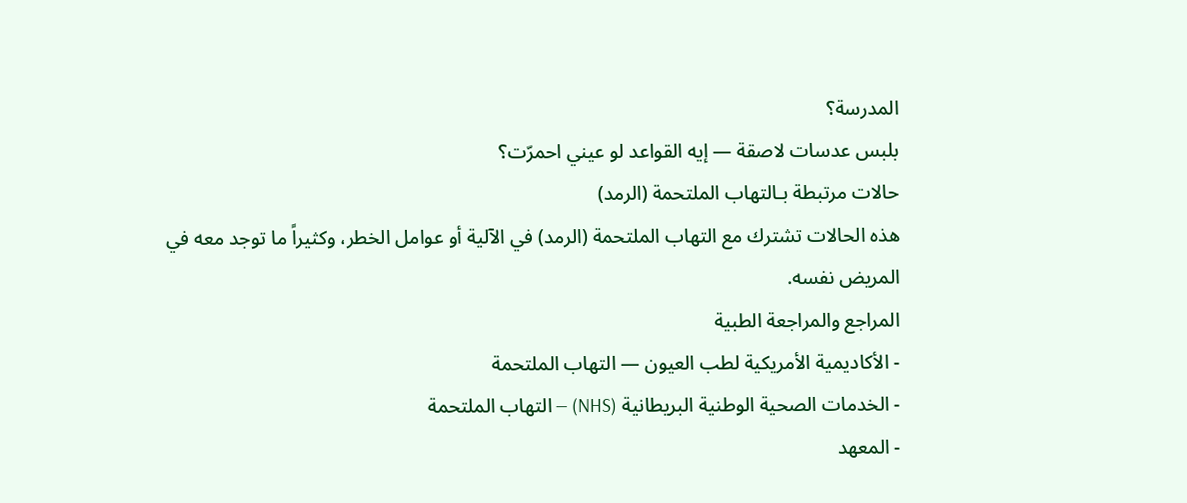المدرسة؟
بلبس عدسات لاصقة — إيه القواعد لو عيني احمرّت؟
حالات مرتبطة بـالتهاب الملتحمة (الرمد)
هذه الحالات تشترك مع التهاب الملتحمة (الرمد) في الآلية أو عوامل الخطر، وكثيراً ما توجد معه في المريض نفسه.
المراجع والمراجعة الطبية
- الأكاديمية الأمريكية لطب العيون — التهاب الملتحمة
- الخدمات الصحية الوطنية البريطانية (NHS) — التهاب الملتحمة
- المعهد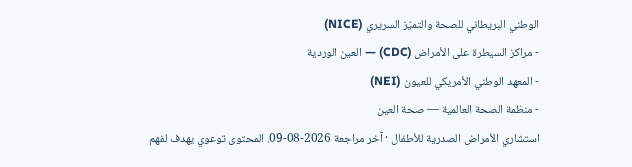الوطني البريطاني للصحة والتميّز السريري (NICE)
- مراكز السيطرة على الأمراض (CDC) — العين الوردية
- المعهد الوطني الأمريكي للعيون (NEI)
- منظمة الصحة العالمية — صحة العين
استشاري الأمراض الصدرية للأطفال · آخر مراجعة 2026-08-09. المحتوى توعوي يهدف لفهم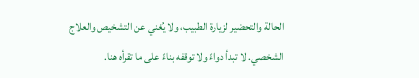الحالة والتحضير لزيارة الطبيب، ولا يُغني عن التشخيص والعلاج الشخصي. لا تبدأ دواءً ولا توقفه بناءً على ما تقرأه هنا.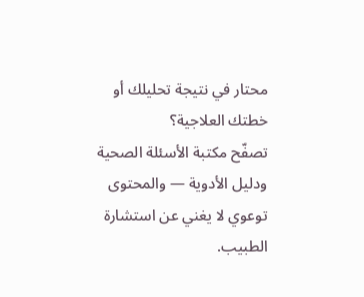محتار في نتيجة تحليلك أو خطتك العلاجية؟
تصفّح مكتبة الأسئلة الصحية ودليل الأدوية — والمحتوى توعوي لا يغني عن استشارة الطبيب.